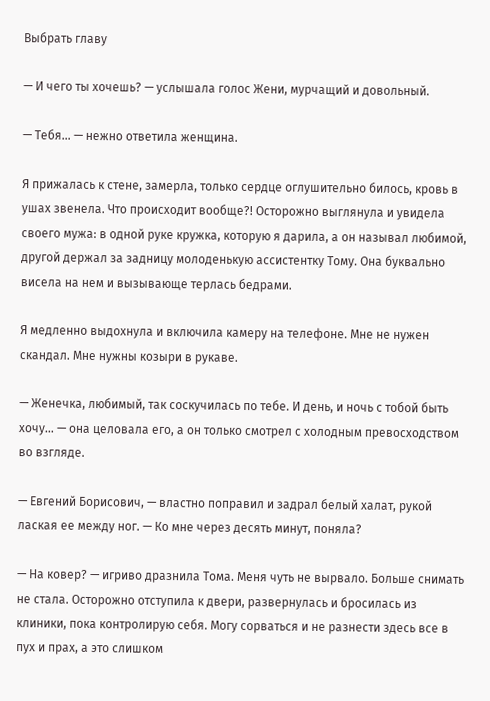Выбрать главу

— И чего ты хочешь? — услышала голос Жени, мурчащий и довольный.

— Тебя… — нежно ответила женщина.

Я прижалась к стене, замерла, только сердце оглушительно билось, кровь в ушах звенела. Что происходит вообще?! Осторожно выглянула и увидела своего мужа: в одной руке кружка, которую я дарила, а он называл любимой, другой держал за задницу молоденькую ассистентку Тому. Она буквально висела на нем и вызывающе терлась бедрами.

Я медленно выдохнула и включила камеру на телефоне. Мне не нужен скандал. Мне нужны козыри в рукаве.

— Женечка, любимый, так соскучилась по тебе. И день, и ночь с тобой быть хочу… — она целовала его, а он только смотрел с холодным превосходством во взгляде.

— Евгений Борисович, — властно поправил и задрал белый халат, рукой лаская ее между ног. — Ко мне через десять минут, поняла?

— На ковер? — игриво дразнила Тома. Меня чуть не вырвало. Больше снимать не стала. Осторожно отступила к двери, развернулась и бросилась из клиники, пока контролирую себя. Могу сорваться и не разнести здесь все в пух и прах, а это слишком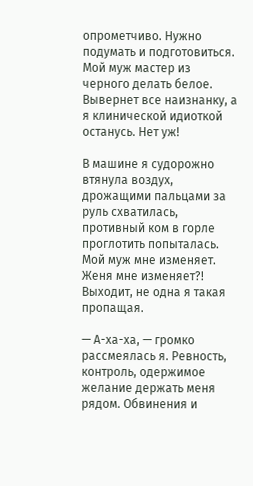опрометчиво. Нужно подумать и подготовиться. Мой муж мастер из черного делать белое. Вывернет все наизнанку, а я клинической идиоткой останусь. Нет уж!

В машине я судорожно втянула воздух, дрожащими пальцами за руль схватилась, противный ком в горле проглотить попыталась. Мой муж мне изменяет. Женя мне изменяет?! Выходит, не одна я такая пропащая.

— А-ха-ха, — громко рассмеялась я. Ревность, контроль, одержимое желание держать меня рядом. Обвинения и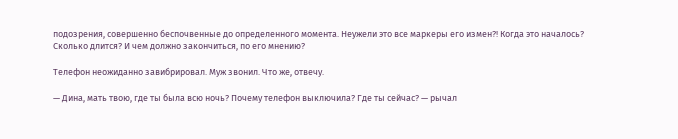подозрения, совершенно беспочвенные до определенного момента. Неужели это все маркеры его измен?! Когда это началось? Сколько длится? И чем должно закончиться, по его мнению?

Телефон неожиданно завибрировал. Муж звонил. Что же, отвечу.

— Дина, мать твою, где ты была всю ночь? Почему телефон выключила? Где ты сейчас? — рычал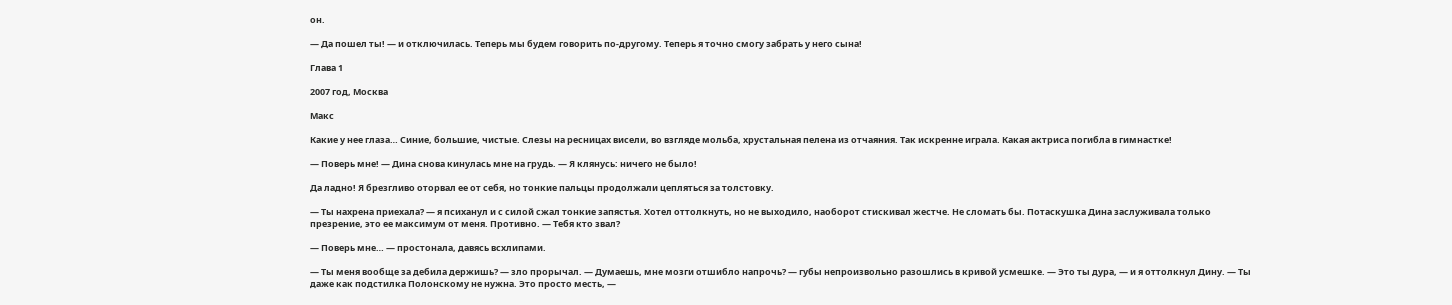он.

— Да пошел ты! — и отключилась. Теперь мы будем говорить по-другому. Теперь я точно смогу забрать у него сына!

Глава 1

2007 год, Москва

Макс

Какие у нее глаза… Синие, большие, чистые. Слезы на ресницах висели, во взгляде мольба, хрустальная пелена из отчаяния. Так искренне играла. Какая актриса погибла в гимнастке!

— Поверь мне! — Дина снова кинулась мне на грудь. — Я клянусь: ничего не было!

Да ладно! Я брезгливо оторвал ее от себя, но тонкие пальцы продолжали цепляться за толстовку.

— Ты нахрена приехала? — я психанул и с силой сжал тонкие запястья. Хотел оттолкнуть, но не выходило, наоборот стискивал жестче. Не сломать бы. Потаскушка Дина заслуживала только презрение, это ее максимум от меня. Противно. — Тебя кто звал?

— Поверь мне… — простонала, давясь всхлипами.

— Ты меня вообще за дебила держишь? — зло прорычал. — Думаешь, мне мозги отшибло напрочь? — губы непроизвольно разошлись в кривой усмешке. — Это ты дура, — и я оттолкнул Дину. — Ты даже как подстилка Полонскому не нужна. Это просто месть, —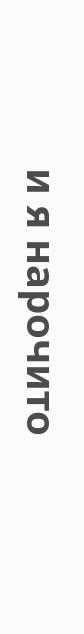и я нарочито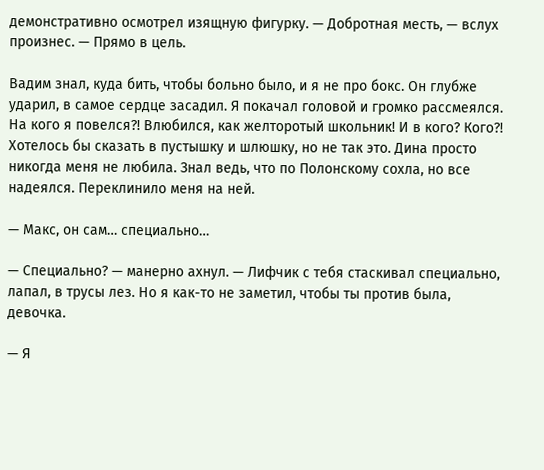демонстративно осмотрел изящную фигурку. — Добротная месть, — вслух произнес. — Прямо в цель.

Вадим знал, куда бить, чтобы больно было, и я не про бокс. Он глубже ударил, в самое сердце засадил. Я покачал головой и громко рассмеялся. На кого я повелся?! Влюбился, как желторотый школьник! И в кого? Кого?! Хотелось бы сказать в пустышку и шлюшку, но не так это. Дина просто никогда меня не любила. Знал ведь, что по Полонскому сохла, но все надеялся. Переклинило меня на ней.

— Макс, он сам… специально…

— Специально? — манерно ахнул. — Лифчик с тебя стаскивал специально, лапал, в трусы лез. Но я как-то не заметил, чтобы ты против была, девочка.

— Я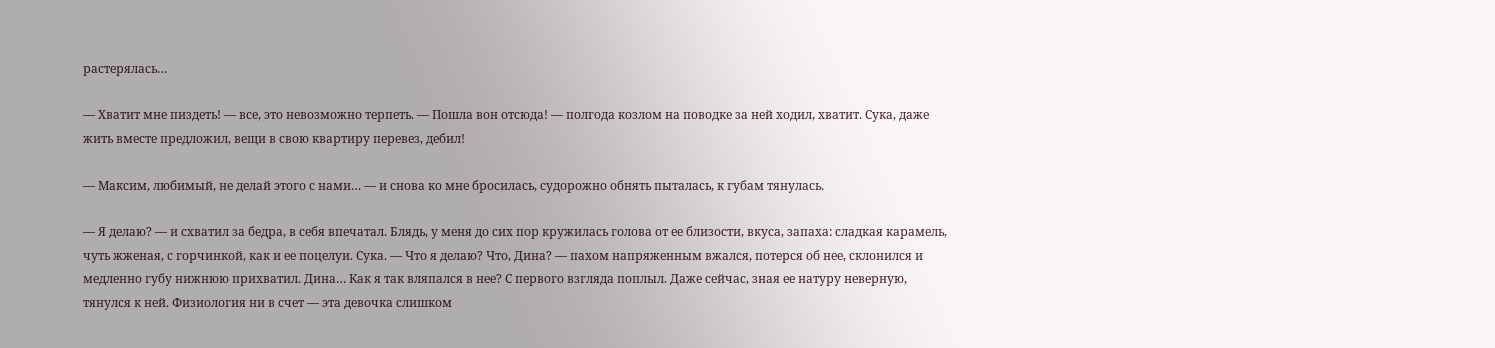растерялась…

— Хватит мне пиздеть! — все, это невозможно терпеть. — Пошла вон отсюда! — полгода козлом на поводке за ней ходил, хватит. Сука, даже жить вместе предложил, вещи в свою квартиру перевез, дебил!

— Максим, любимый, не делай этого с нами… — и снова ко мне бросилась, судорожно обнять пыталась, к губам тянулась.

— Я делаю? — и схватил за бедра, в себя впечатал. Блядь, у меня до сих пор кружилась голова от ее близости, вкуса, запаха: сладкая карамель, чуть жженая, с горчинкой, как и ее поцелуи. Сука. — Что я делаю? Что, Дина? — пахом напряженным вжался, потерся об нее, склонился и медленно губу нижнюю прихватил. Дина… Как я так вляпался в нее? С первого взгляда поплыл. Даже сейчас, зная ее натуру неверную, тянулся к ней. Физиология ни в счет — эта девочка слишком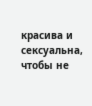красива и сексуальна, чтобы не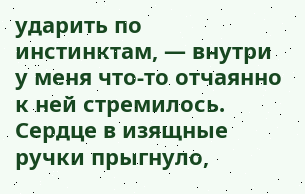ударить по инстинктам, — внутри у меня что-то отчаянно к ней стремилось. Сердце в изящные ручки прыгнуло,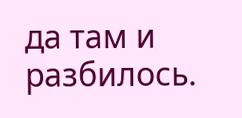да там и разбилось.